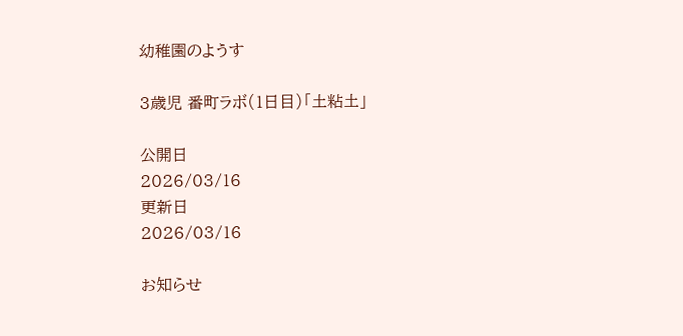幼稚園のようす

3歳児 番町ラボ(1日目)「土粘土」

公開日
2026/03/16
更新日
2026/03/16

お知らせ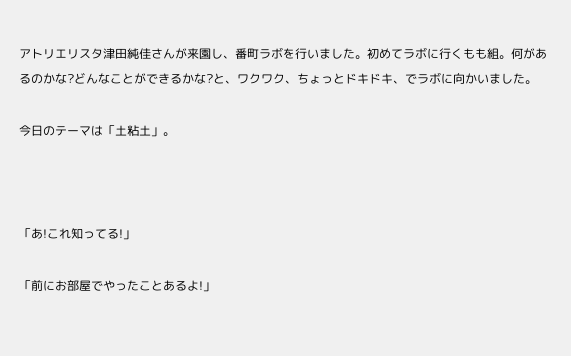アトリエリスタ津田純佳さんが来園し、番町ラボを行いました。初めてラボに行くもも組。何があるのかな?どんなことができるかな?と、ワクワク、ちょっとドキドキ、でラボに向かいました。

今日のテーマは「土粘土」。



「あ!これ知ってる!」

「前にお部屋でやったことあるよ!」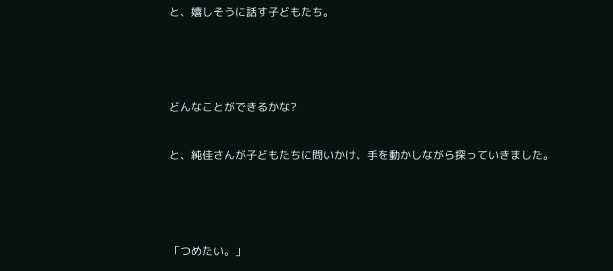と、嬉しそうに話す子どもたち。



どんなことができるかな?

と、純佳さんが子どもたちに問いかけ、手を動かしながら探っていきました。



「つめたい。」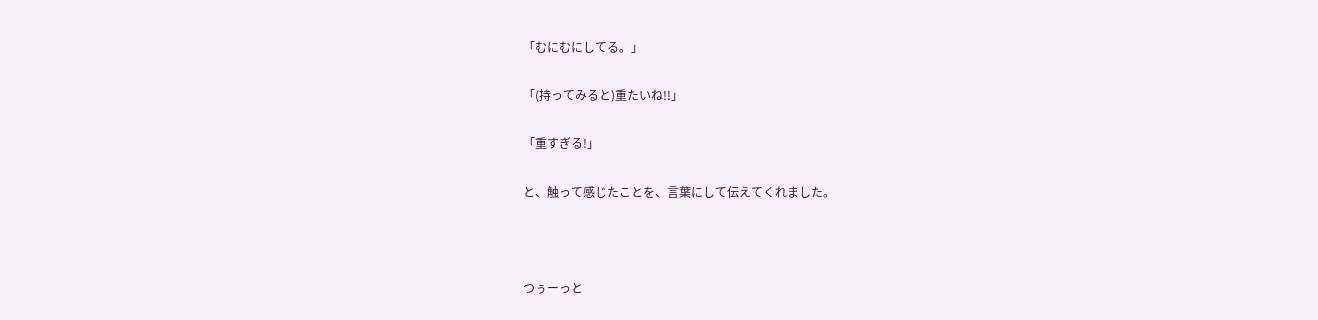「むにむにしてる。」

「(持ってみると)重たいね!!」

「重すぎる!」

と、触って感じたことを、言葉にして伝えてくれました。



つぅーっと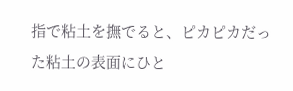指で粘土を撫でると、ピカピカだった粘土の表面にひと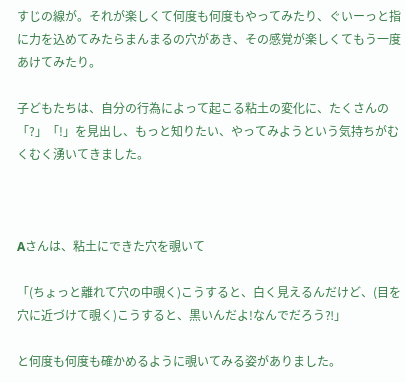すじの線が。それが楽しくて何度も何度もやってみたり、ぐいーっと指に力を込めてみたらまんまるの穴があき、その感覚が楽しくてもう一度あけてみたり。

子どもたちは、自分の行為によって起こる粘土の変化に、たくさんの「?」「!」を見出し、もっと知りたい、やってみようという気持ちがむくむく湧いてきました。



Aさんは、粘土にできた穴を覗いて

「(ちょっと離れて穴の中覗く)こうすると、白く見えるんだけど、(目を穴に近づけて覗く)こうすると、黒いんだよ!なんでだろう⁈」

と何度も何度も確かめるように覗いてみる姿がありました。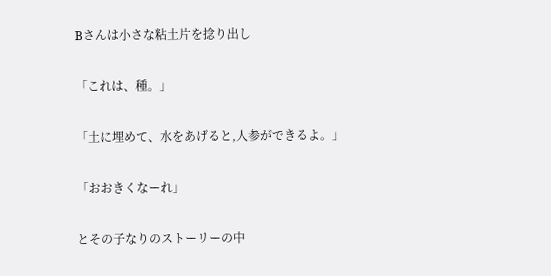Bさんは小さな粘土片を捻り出し

「これは、種。」

「土に埋めて、水をあげると,人参ができるよ。」

「おおきくなーれ」

とその子なりのストーリーの中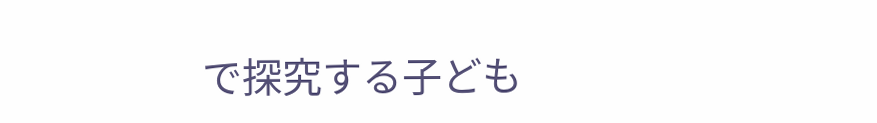で探究する子ども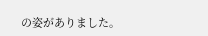の姿がありました。